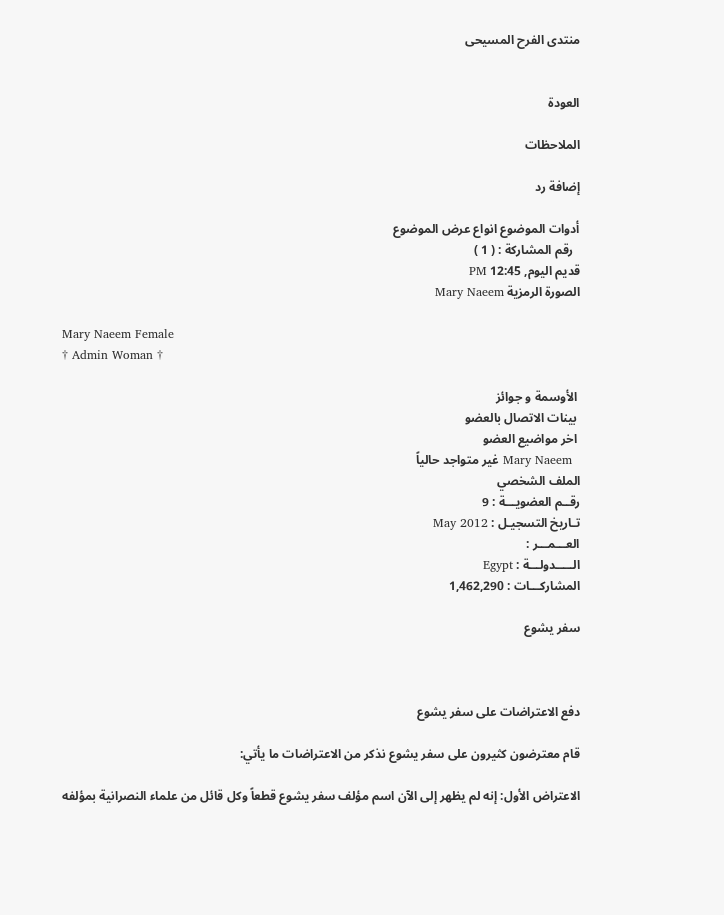منتدى الفرح المسيحى


العودة

الملاحظات

إضافة رد

أدوات الموضوع انواع عرض الموضوع
  رقم المشاركة : ( 1 )
قديم اليوم, 12:45 PM
الصورة الرمزية Mary Naeem

Mary Naeem Female
† Admin Woman †

 الأوسمة و جوائز
 بينات الاتصال بالعضو
 اخر مواضيع العضو
  Mary Naeem غير متواجد حالياً
الملف الشخصي
رقــم العضويـــة : 9
تـاريخ التسجيـل : May 2012
العـــمـــر :
الـــــدولـــة : Egypt
المشاركـــات : 1,462,290

سفر يشوع



دفع الاعتراضات على سفر يشوع

قام معترضون كثيرون على سفر يشوع نذكر من الاعتراضات ما يأتي:

الاعتراض الأول: إنه لم يظهر إلى الآن اسم مؤلف سفر يشوع قطعاً وكل قائل من علماء النصرانية بمؤلفه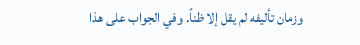وزمان تأليفه لم يقل إلا ظناً. وفي الجواب على هذا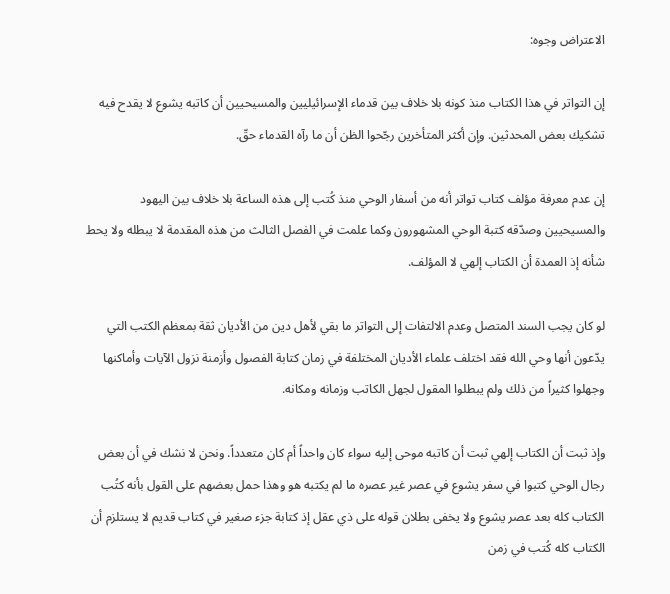الاعتراض وجوه:

إن التواتر في هذا الكتاب منذ كونه بلا خلاف بين قدماء الإسرائيليين والمسيحيين أن كاتبه يشوع لا يقدح فيه تشكيك بعض المحدثين. وإن أكثر المتأخرين رجّحوا الظن أن ما رآه القدماء حقّ.

إن عدم معرفة مؤلف كتاب تواتر أنه من أسفار الوحي منذ كُتب إلى هذه الساعة بلا خلاف بين اليهود والمسيحيين وصدّقه كتبة الوحي المشهورون وكما علمت في الفصل الثالث من هذه المقدمة لا يبطله ولا يحط شأنه إذ العمدة أن الكتاب إلهي لا المؤلف.

لو كان يجب السند المتصل وعدم الالتفات إلى التواتر ما بقي لأهل دين من الأديان ثقة بمعظم الكتب التي يدّعون أنها وحي الله فقد اختلف علماء الأديان المختلفة في زمان كتابة الفصول وأزمنة نزول الآيات وأماكنها وجهلوا كثيراً من ذلك ولم يبطلوا المقول لجهل الكاتب وزمانه ومكانه.

وإذ ثبت أن الكتاب إلهي ثبت أن كاتبه موحى إليه سواء كان واحداً أم كان متعدداً. ونحن لا نشك في أن بعض رجال الوحي كتبوا في سفر يشوع في عصر غير عصره ما لم يكتبه هو وهذا حمل بعضهم على القول بأنه كتُب الكتاب كله بعد عصر يشوع ولا يخفى بطلان قوله على ذي عقل إذ كتابة جزء صغير في كتاب قديم لا يستلزم أن الكتاب كله كُتب في زمن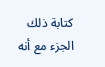كتابة ذلك الجزء مع أنه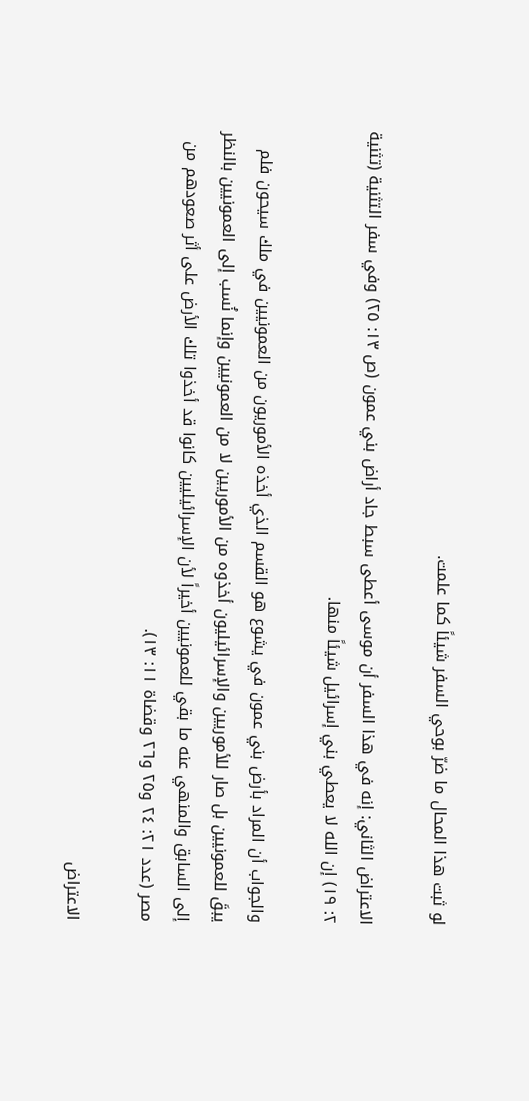لو ثبت هذا المحال ما ضرّ بوحي السفر شيئاً كما علمت.

الاعتراض الثاني: إنه في هذا السفر أن موسى أعطى سبط جاد أراض بني عمون (ص ١٣: ٢٥) وفي سفر التثنية (تثنية ٢: ١٩) إن الله لا يعطي بني إسرائيل شيئاً منها.

والجواب أن المراد بأرض بني عمون في يشوع هو القسم الذي أخذه الأموريون من العمونيين في ملك سيحون فلم يبقَ للعمونيين بل صار للأموريين والإسرائيليون أخذوه من الأموريين لا من العمونيين وإنما نُسب إلى العمونيين بالنظر إلى السابق والمنهي عنه ما بقي للعمونيين أخيراً لأن الإسرائيليين كانوا قد أخذوا تلك الأرض على أثر صعودهم من مصر (عدد ٢١: ٢٤ و٢٥ و٢٦ وقضاة ١١: ١٣).

الاعتراض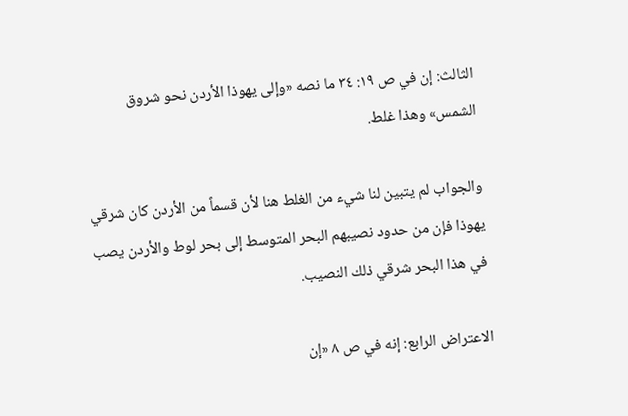الثالث: إن في ص ١٩: ٣٤ ما نصه «وإلى يهوذا الأردن نحو شروق الشمس» وهذا غلط.

والجواب لم يتبين لنا شيء من الغلط هنا لأن قسماً من الأردن كان شرقي يهوذا فإن من حدود نصيبهم البحر المتوسط إلى بحر لوط والأردن يصب في هذا البحر شرقي ذلك النصيب.

الاعتراض الرابع: إنه في ص ٨ «إن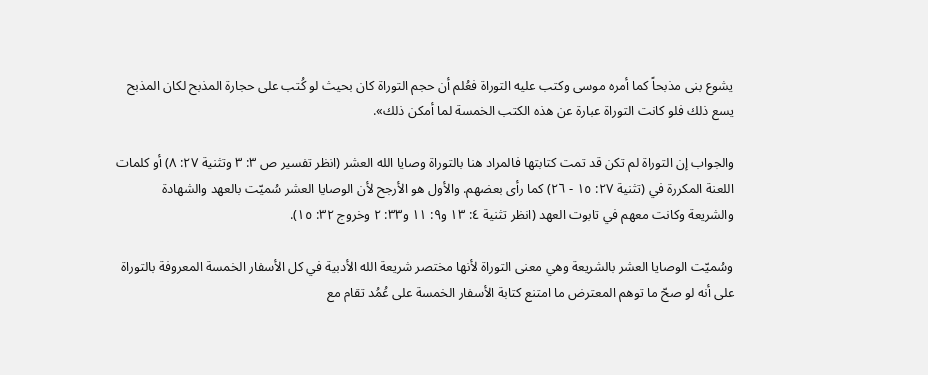يشوع بنى مذبحاً كما أمره موسى وكتب عليه التوراة فعُلم أن حجم التوراة كان بحيث لو كُتب على حجارة المذبح لكان المذبح يسع ذلك فلو كانت التوراة عبارة عن هذه الكتب الخمسة لما أمكن ذلك».

والجواب إن التوراة لم تكن قد تمت كتابتها فالمراد هنا بالتوراة وصايا الله العشر (انظر تفسير ص ٣: ٣ وتثنية ٢٧: ٨) أو كلمات اللعنة المكررة في (تثنية ٢٧: ١٥ - ٢٦) كما رأى بعضهم. والأول هو الأرجح لأن الوصايا العشر سُميّت بالعهد والشهادة والشريعة وكانت معهم في تابوت العهد (انظر تثنية ٤: ١٣ و٩: ١١ و٣٣: ٢ وخروج ٣٢: ١٥).

وسُميّت الوصايا العشر بالشريعة وهي معنى التوراة لأنها مختصر شريعة الله الأدبية في كل الأسفار الخمسة المعروفة بالتوراة على أنه لو صحّ ما توهم المعترض ما امتنع كتابة الأسفار الخمسة على عُمُد تقام مع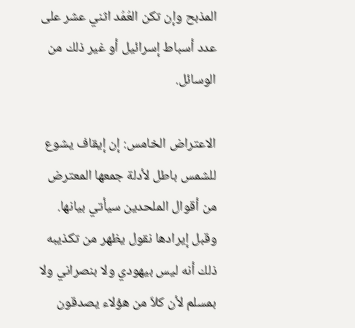المذبح وإن تكن العُمُد اثني عشر على عدد أسباط إسرائيل أو غير ذلك من الوسائل.

الاعتراض الخامس: إن إيقاف يشوع للشمس باطل لأدلة جمعها المعترض من أقوال الملحدين سيأتي بيانها. وقبل إيرادها نقول يظهر من تكذيبه ذلك أنه ليس بيهودي ولا بنصراني ولا بمسلم لأن كلاّ من هؤلاء يصدقون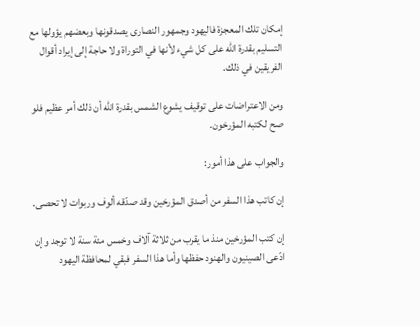إمكان تلك المعجزة فاليهود وجمهور النصارى يصدقونها وبعضهم يؤولها مع التسليم بقدرة الله على كل شيء لأنها في التوراة ولا حاجة إلى إيراد أقوال الفريقين في ذلك.

ومن الاعتراضات على توقيف يشوع الشمس بقدرة الله أن ذلك أمر عظيم فلو صح لكتبه المؤرخون.

والجواب على هذا أمور:

إن كاتب هذا السفر من أصدق المؤرخين وقد صدّقه ألوف وربوات لا تحصى.

إن كتب المؤرخين منذ ما يقرب من ثلاثة آلاف وخمس مئة سنة لا توجد وإن ادّعى الصينيون والهنود حفظها وأما هذا السفر فبقي لمحافظة اليهود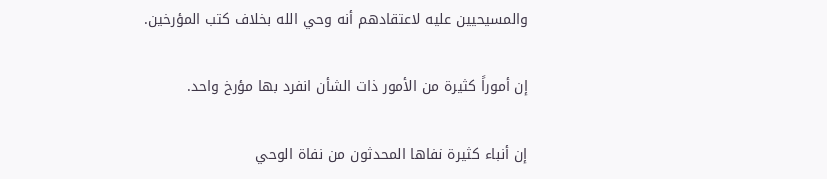والمسيحيين عليه لاعتقادهم أنه وحي الله بخلاف كتب المؤرخين.

إن أموراً كثيرة من الأمور ذات الشأن انفرد بها مؤرخ واحد.

إن أنباء كثيرة نفاها المحدثون من نفاة الوحي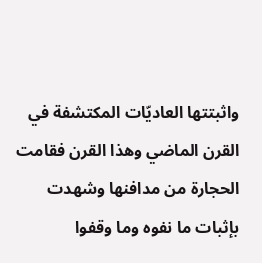واثبتتها العاديّات المكتشفة في القرن الماضي وهذا القرن فقامت الحجارة من مدافنها وشهدت بإثبات ما نفوه وما وقفوا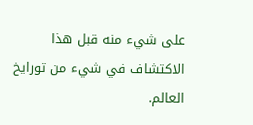على شيء منه قبل هذا الاكتشاف في شيء من تورايخ العالم.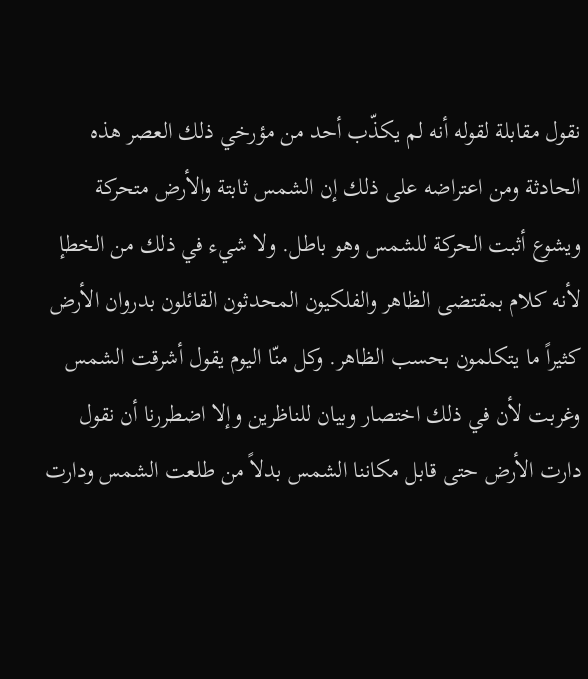نقول مقابلة لقوله أنه لم يكذّب أحد من مؤرخي ذلك العصر هذه الحادثة ومن اعتراضه على ذلك إن الشمس ثابتة والأرض متحركة ويشوع أثبت الحركة للشمس وهو باطل. ولا شيء في ذلك من الخطإ لأنه كلام بمقتضى الظاهر والفلكيون المحدثون القائلون بدروان الأرض كثيراً ما يتكلمون بحسب الظاهر. وكل منّا اليوم يقول أشرقت الشمس وغربت لأن في ذلك اختصار وبيان للناظرين وإلا اضطررنا أن نقول دارت الأرض حتى قابل مكاننا الشمس بدلاً من طلعت الشمس ودارت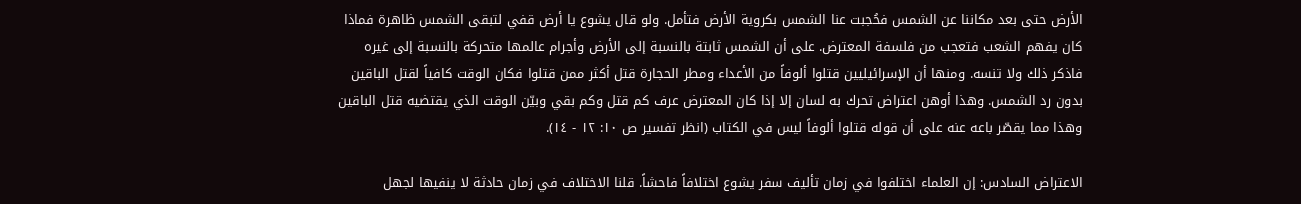الأرض حتى بعد مكاننا عن الشمس فحُجبت عنا الشمس بكروية الأرض فتأمل. ولو قال يشوع يا أرض قفي لتبقى الشمس ظاهرة فماذا كان يفهم الشعب فتعجب من فلسفة المعترض. على أن الشمس ثابتة بالنسبة إلى الأرض وأجرام عالمها متحركة بالنسبة إلى غيره فاذكر ذلك ولا تنسه. ومنها أن الإسرائيليين قتلوا ألوفاً من الأعداء ومطر الحجارة قتل أكثر ممن قتلوا فكان الوقت كافياً لقتل الباقين بدون رد الشمس. وهذا أوهن اعتراض تحرك به لسان إلا إذا كان المعترض عرف كم قتل وكم بقي وبيّن الوقت الذي يقتضيه قتل الباقين وهذا مما يقصّر باعه عنه على أن قوله قتلوا ألوفاً ليس في الكتاب (انظر تفسير ص ١٠: ١٢ - ١٤).

الاعتراض السادس: إن العلماء اختلفوا في زمان تأليف سفر يشوع اختلافاً فاحشاً. قلنا الاختلاف في زمان حادثة لا ينفيها لجهل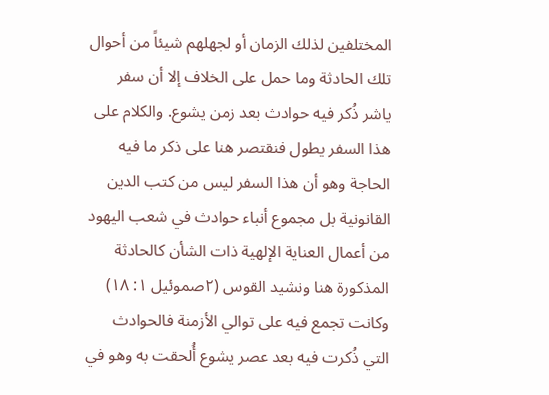المختلفين لذلك الزمان أو لجهلهم شيئاً من أحوال تلك الحادثة وما حمل على الخلاف إلا أن سفر ياشر ذُكر فيه حوادث بعد زمن يشوع. والكلام على هذا السفر يطول فنقتصر هنا على ذكر ما فيه الحاجة وهو أن هذا السفر ليس من كتب الدين القانونية بل مجموع أنباء حوادث في شعب اليهود من أعمال العناية الإلهية ذات الشأن كالحادثة المذكورة هنا ونشيد القوس (٢صموئيل ١: ١٨) وكانت تجمع فيه على توالي الأزمنة فالحوادث التي ذُكرت فيه بعد عصر يشوع أُلحقت به وهو في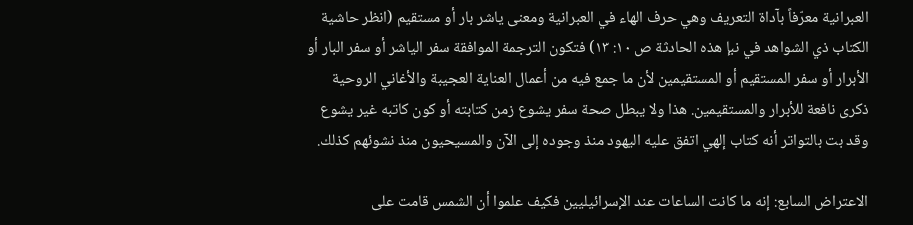العبرانية معرّفاً بآداة التعريف وهي حرف الهاء في العبرانية ومعنى ياشر بار أو مستقيم (انظر حاشية الكتاب ذي الشواهد في نبإ هذه الحادثة ص ١٠: ١٣) فتكون الترجمة الموافقة سفر الياشر أو سفر البار أو الأبرار أو سفر المستقيم أو المستقيمين لأن ما جمع فيه من أعمال العناية العجيبة والأغاني الروحية ذكرى نافعة للأبرار والمستقيمين. هذا ولا يبطل صحة سفر يشوع زمن كتابته أو كون كاتبه غير يشوع وقد بت بالتواتر أنه كتاب إلهي اتفق عليه اليهود منذ وجوده إلى الآن والمسيحيون منذ نشوئهم كذلك.

الاعتراض السابع: إنه ما كانت الساعات عند الإسرائيليين فكيف علموا أن الشمس قامت على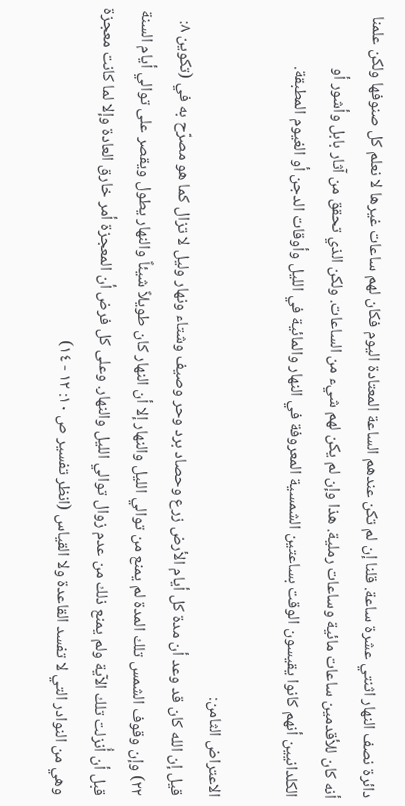دائرة نصف النهار اثنتي عشرة ساعة. قلنا إن لم تكن عندهم الساعة المعتادة اليوم فكان لهم ساعات غيرها لا نعلم كل صنوفها ولكن علمنا أنه كان للأقدمين ساعات مائية وساعات رملية. هذا وإن لم يكن لهم شيء من الساعات. ولكن الذي تحقق من آثار بابل وأشور أو الكلدانيين أنهم كانوا يقيسون الوقت بساعتين الشمسية المعروفة في النهار والمائية في الليل وأوقات الدجن أو الغيوم المطبقة.

الاعتراض الثامن:
قيل إن الله كان قد وعد أن مدة كل أيام الأرض زرع وحصاد برد وحر وصيف وشتاء ونهار وليل لا تزال كما هو مصرّح به في (تكوين ٨: ٢٢) وإن وقوف الشمس تلك المدة لم يمنع من توالي الليل والنهار إلا أن النهار كان طويلاً شيئاً والنهار يطول ويقصر على توالي أيام السنة قبل أن أُنزلت تلك الآية ولم يمنع ذلك من عدم زوال توالي الليل والنهار. وعلى كل فرض أن المعجزة أمر خارق العادة وإلا لما كانت معجزة وهي من النوادر التي لا تفسد القاعدة ولا القياس (انظر تفسير ص ١٠: ١٢ - ١٤)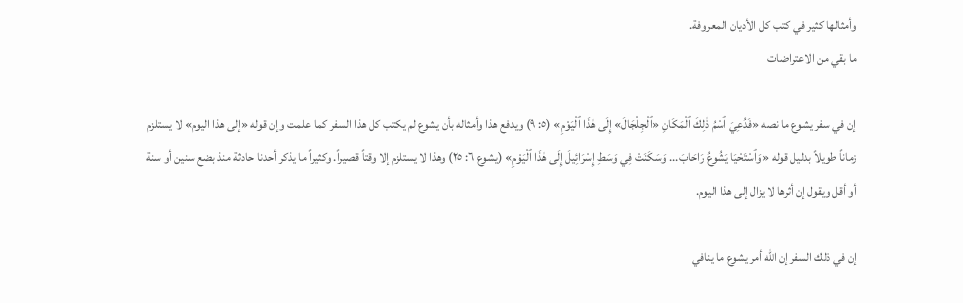وأمثالها كثير في كتب كل الأديان المعروفة.
ما بقي من الاعتراضات

إن في سفر يشوع ما نصه «فَدُعِيَ ٱسْمُ ذٰلِكَ ٱلْمَكَانِ «ٱلْجِلْجَالَ» إِلَى هٰذَا ٱلْيَوْمِ» (٥: ٩) ويدفع هذا وأمثاله بأن يشوع لم يكتب كل هذا السفر كما علمت وإن قوله «إلى هذا اليوم» لا يستلزم زماناً طويلاً بدليل قوله «وَٱسْتَحْيَا يَشُوعُ رَاحَابَ... وَسَكَنَتْ فِي وَسَطِ إِسْرَائِيلَ إِلَى هٰذَا ٱلْيَوْمِ» (يشوع ٦: ٢٥) وهذا لا يستلزم إلا وقتاً قصيراً. وكثيراً ما يذكر أحدنا حادثة منذ بضع سنين أو سنة أو أقل ويقول إن أثرها لا يزال إلى هذا اليوم.

إن في ذلك السفر إن الله أمر يشوع ما ينافي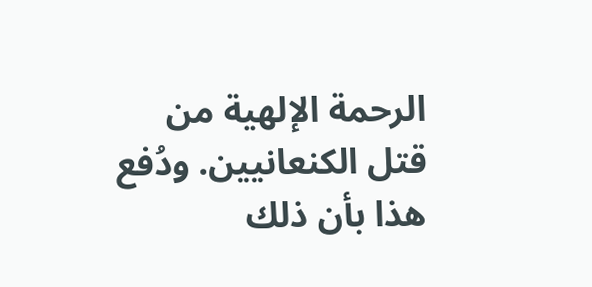الرحمة الإلهية من قتل الكنعانيين. ودُفع هذا بأن ذلك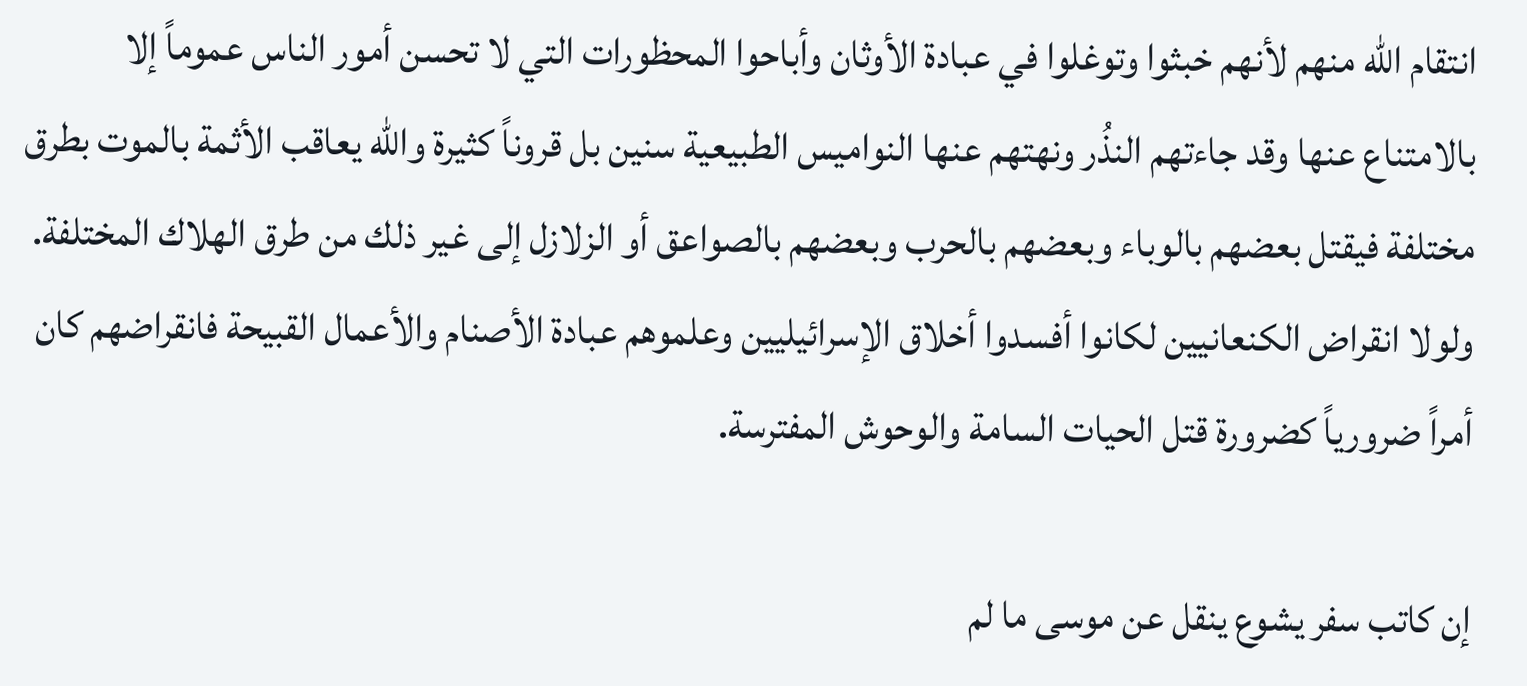انتقام الله منهم لأنهم خبثوا وتوغلوا في عبادة الأوثان وأباحوا المحظورات التي لا تحسن أمور الناس عموماً إلا بالامتناع عنها وقد جاءتهم النذُر ونهتهم عنها النواميس الطبيعية سنين بل قروناً كثيرة والله يعاقب الأثمة بالموت بطرق مختلفة فيقتل بعضهم بالوباء وبعضهم بالحرب وبعضهم بالصواعق أو الزلازل إلى غير ذلك من طرق الهلاك المختلفة. ولولا انقراض الكنعانيين لكانوا أفسدوا أخلاق الإسرائيليين وعلموهم عبادة الأصنام والأعمال القبيحة فانقراضهم كان أمراً ضرورياً كضرورة قتل الحيات السامة والوحوش المفترسة.

إن كاتب سفر يشوع ينقل عن موسى ما لم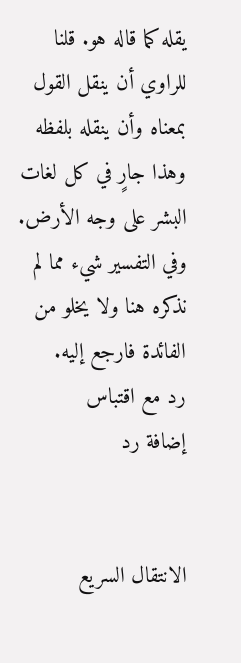يقله كما قاله هو. قلنا للراوي أن ينقل القول بمعناه وأن ينقله بلفظه وهذا جارٍ في كل لغات البشر على وجه الأرض. وفي التفسير شيء مما لم نذكره هنا ولا يخلو من الفائدة فارجع إليه.
رد مع اقتباس
إضافة رد


الانتقال السريع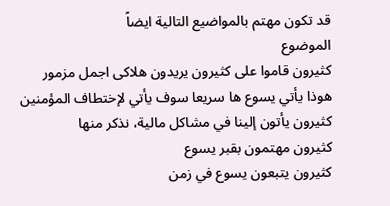قد تكون مهتم بالمواضيع التالية ايضاً
الموضوع
كثيرون قاموا على كثيرون يريدون هلاكى اجمل مزمور
هوذا يأتي يسوع ها سريعا سوف يأتي لإختطاف المؤمنين
كثيرون يأتون إلينا في مشاكل مالية، نذكر منها
كثيرون مهتمون بقبر يسوع
كثيرون يتبعون يسوع في زمن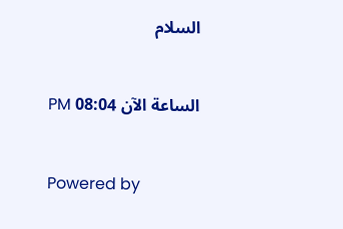السلام


الساعة الآن 08:04 PM


Powered by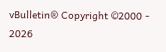vBulletin® Copyright ©2000 - 2026